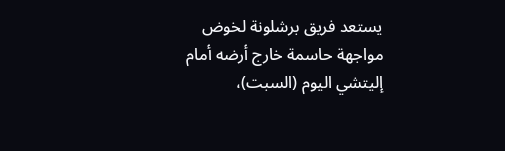يستعد فريق برشلونة لخوض مواجهة حاسمة خارج أرضه أمام إليتشي اليوم (السبت)،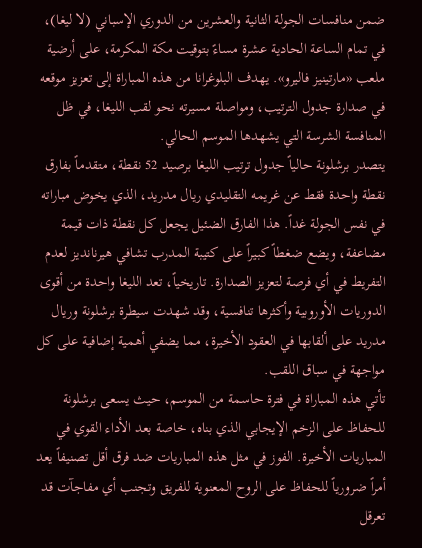ضمن منافسات الجولة الثانية والعشرين من الدوري الإسباني (لا ليغا)، في تمام الساعة الحادية عشرة مساءً بتوقيت مكة المكرمة، على أرضية ملعب «مارتينيز فاليرو». يهدف البلوغرانا من هذه المباراة إلى تعزيز موقعه في صدارة جدول الترتيب، ومواصلة مسيرته نحو لقب الليغا، في ظل المنافسة الشرسة التي يشهدها الموسم الحالي.
يتصدر برشلونة حالياً جدول ترتيب الليغا برصيد 52 نقطة، متقدماً بفارق نقطة واحدة فقط عن غريمه التقليدي ريال مدريد، الذي يخوض مباراته في نفس الجولة غداً. هذا الفارق الضئيل يجعل كل نقطة ذات قيمة مضاعفة، ويضع ضغطاً كبيراً على كتيبة المدرب تشافي هيرنانديز لعدم التفريط في أي فرصة لتعزيز الصدارة. تاريخياً، تعد الليغا واحدة من أقوى الدوريات الأوروبية وأكثرها تنافسية، وقد شهدت سيطرة برشلونة وريال مدريد على ألقابها في العقود الأخيرة، مما يضفي أهمية إضافية على كل مواجهة في سباق اللقب.
تأتي هذه المباراة في فترة حاسمة من الموسم، حيث يسعى برشلونة للحفاظ على الزخم الإيجابي الذي بناه، خاصة بعد الأداء القوي في المباريات الأخيرة. الفوز في مثل هذه المباريات ضد فرق أقل تصنيفاً يعد أمراً ضرورياً للحفاظ على الروح المعنوية للفريق وتجنب أي مفاجآت قد تعرقل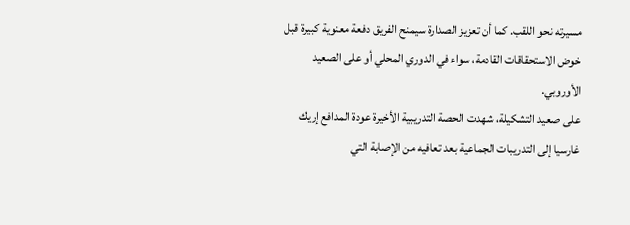مسيرته نحو اللقب. كما أن تعزيز الصدارة سيمنح الفريق دفعة معنوية كبيرة قبل خوض الاستحقاقات القادمة، سواء في الدوري المحلي أو على الصعيد الأوروبي.
على صعيد التشكيلة، شهدت الحصة التدريبية الأخيرة عودة المدافع إريك غارسيا إلى التدريبات الجماعية بعد تعافيه من الإصابة التي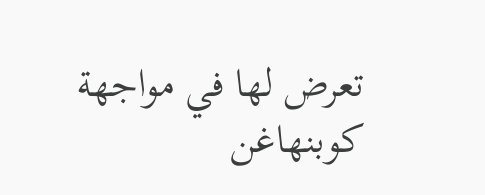تعرض لها في مواجهة كوبنهاغن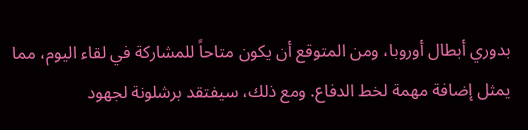بدوري أبطال أوروبا، ومن المتوقع أن يكون متاحاً للمشاركة في لقاء اليوم، مما يمثل إضافة مهمة لخط الدفاع. ومع ذلك، سيفتقد برشلونة لجهود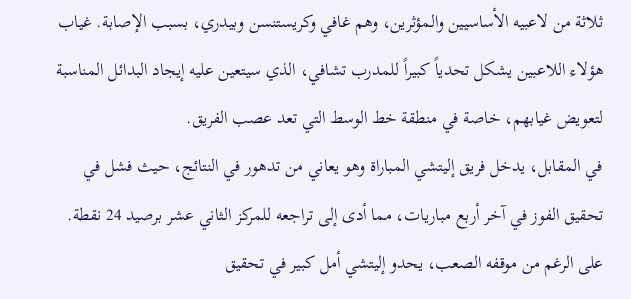ثلاثة من لاعبيه الأساسيين والمؤثرين، وهم غافي وكريستنسن وبيدري، بسبب الإصابة. غياب هؤلاء اللاعبين يشكل تحدياً كبيراً للمدرب تشافي، الذي سيتعين عليه إيجاد البدائل المناسبة لتعويض غيابهم، خاصة في منطقة خط الوسط التي تعد عصب الفريق.
في المقابل، يدخل فريق إليتشي المباراة وهو يعاني من تدهور في النتائج، حيث فشل في تحقيق الفوز في آخر أربع مباريات، مما أدى إلى تراجعه للمركز الثاني عشر برصيد 24 نقطة. على الرغم من موقفه الصعب، يحدو إليتشي أمل كبير في تحقيق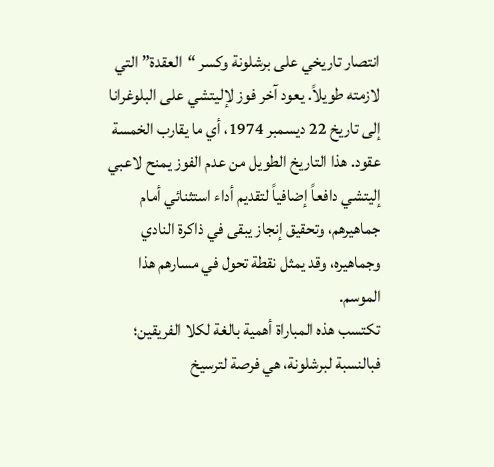انتصار تاريخي على برشلونة وكسر “العقدة” التي لازمته طويلاً. يعود آخر فوز لإليتشي على البلوغرانا إلى تاريخ 22 ديسمبر 1974، أي ما يقارب الخمسة عقود. هذا التاريخ الطويل من عدم الفوز يمنح لاعبي إليتشي دافعاً إضافياً لتقديم أداء استثنائي أمام جماهيرهم، وتحقيق إنجاز يبقى في ذاكرة النادي وجماهيره، وقد يمثل نقطة تحول في مسارهم هذا الموسم.
تكتسب هذه المباراة أهمية بالغة لكلا الفريقين؛ فبالنسبة لبرشلونة، هي فرصة لترسيخ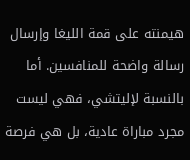هيمنته على قمة الليغا وإرسال رسالة واضحة للمنافسين. أما بالنسبة لإليتشي، فهي ليست مجرد مباراة عادية، بل هي فرصة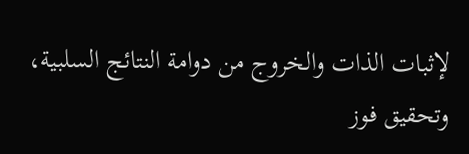لإثبات الذات والخروج من دوامة النتائج السلبية، وتحقيق فوز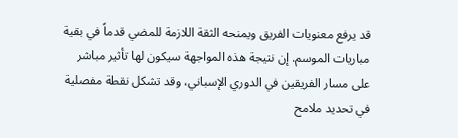قد يرفع معنويات الفريق ويمنحه الثقة اللازمة للمضي قدماً في بقية مباريات الموسم. إن نتيجة هذه المواجهة سيكون لها تأثير مباشر على مسار الفريقين في الدوري الإسباني، وقد تشكل نقطة مفصلية في تحديد ملامح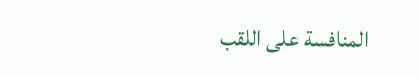المنافسة على اللقب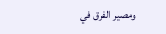ومصير الفرق في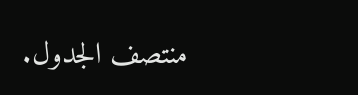منتصف الجدول.